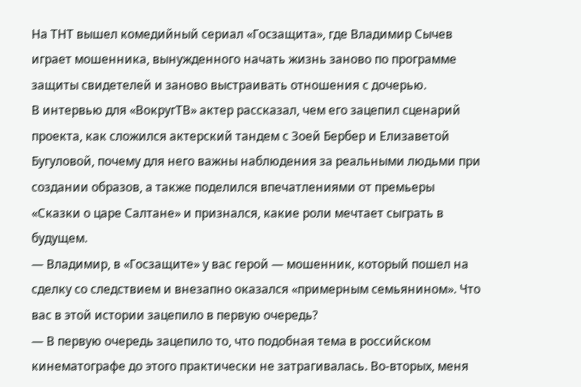На ТНТ вышел комедийный сериал «Госзащита», где Владимир Сычев играет мошенника, вынужденного начать жизнь заново по программе защиты свидетелей и заново выстраивать отношения с дочерью.
В интервью для «ВокругТВ» актер рассказал, чем его зацепил сценарий проекта, как сложился актерский тандем с Зоей Бербер и Елизаветой Бугуловой, почему для него важны наблюдения за реальными людьми при создании образов, а также поделился впечатлениями от премьеры «Сказки о царе Салтане» и признался, какие роли мечтает сыграть в будущем.
— Владимир, в «Госзащите» у вас герой — мошенник, который пошел на сделку со следствием и внезапно оказался «примерным семьянином». Что вас в этой истории зацепило в первую очередь?
— В первую очередь зацепило то, что подобная тема в российском кинематографе до этого практически не затрагивалась. Во-вторых, меня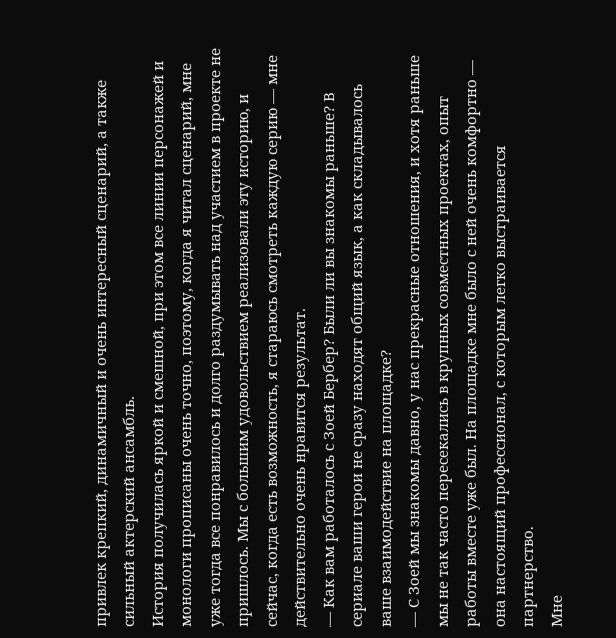привлек крепкий, динамичный и очень интересный сценарий, а также сильный актерский ансамбль.
История получилась яркой и смешной, при этом все линии персонажей и монологи прописаны очень точно, поэтому, когда я читал сценарий, мне уже тогда все понравилось и долго раздумывать над участием в проекте не пришлось. Мы с большим удовольствием реализовали эту историю, и сейчас, когда есть возможность, я стараюсь смотреть каждую серию — мне действительно очень нравится результат.
— Как вам работалось с Зоей Бербер? Были ли вы знакомы раньше? В сериале ваши герои не сразу находят общий язык, а как складывалось ваше взаимодействие на площадке?
— С Зоей мы знакомы давно, у нас прекрасные отношения, и хотя раньше мы не так часто пересекались в крупных совместных проектах, опыт работы вместе уже был. На площадке мне было с ней очень комфортно — она настоящий профессионал, с которым легко выстраивается партнерство.
Мне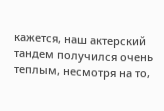кажется, наш актерский тандем получился очень теплым, несмотря на то,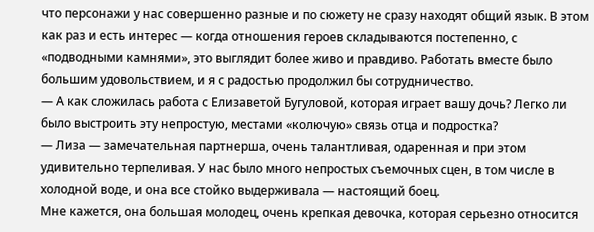что персонажи у нас совершенно разные и по сюжету не сразу находят общий язык. В этом как раз и есть интерес — когда отношения героев складываются постепенно, с «подводными камнями», это выглядит более живо и правдиво. Работать вместе было большим удовольствием, и я с радостью продолжил бы сотрудничество.
— А как сложилась работа с Елизаветой Бугуловой, которая играет вашу дочь? Легко ли было выстроить эту непростую, местами «колючую» связь отца и подростка?
— Лиза — замечательная партнерша, очень талантливая, одаренная и при этом удивительно терпеливая. У нас было много непростых съемочных сцен, в том числе в холодной воде, и она все стойко выдерживала — настоящий боец.
Мне кажется, она большая молодец, очень крепкая девочка, которая серьезно относится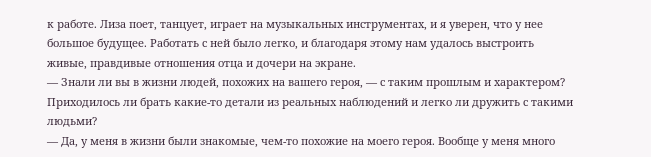к работе. Лиза поет, танцует, играет на музыкальных инструментах, и я уверен, что у нее большое будущее. Работать с ней было легко, и благодаря этому нам удалось выстроить живые, правдивые отношения отца и дочери на экране.
— Знали ли вы в жизни людей, похожих на вашего героя, — с таким прошлым и характером? Приходилось ли брать какие-то детали из реальных наблюдений и легко ли дружить с такими людьми?
— Да, у меня в жизни были знакомые, чем-то похожие на моего героя. Вообще у меня много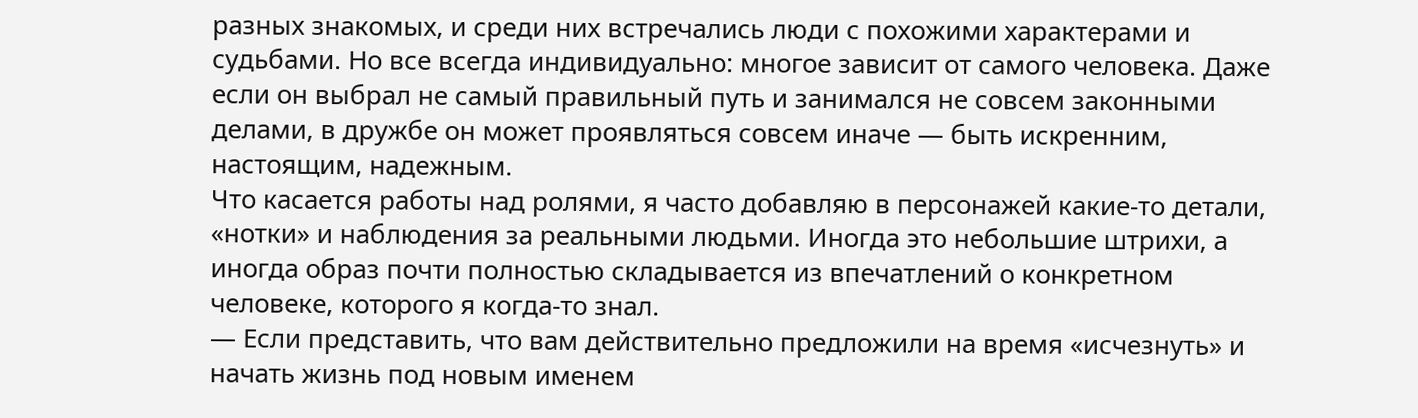разных знакомых, и среди них встречались люди с похожими характерами и судьбами. Но все всегда индивидуально: многое зависит от самого человека. Даже если он выбрал не самый правильный путь и занимался не совсем законными делами, в дружбе он может проявляться совсем иначе — быть искренним, настоящим, надежным.
Что касается работы над ролями, я часто добавляю в персонажей какие-то детали, «нотки» и наблюдения за реальными людьми. Иногда это небольшие штрихи, а иногда образ почти полностью складывается из впечатлений о конкретном человеке, которого я когда-то знал.
— Если представить, что вам действительно предложили на время «исчезнуть» и начать жизнь под новым именем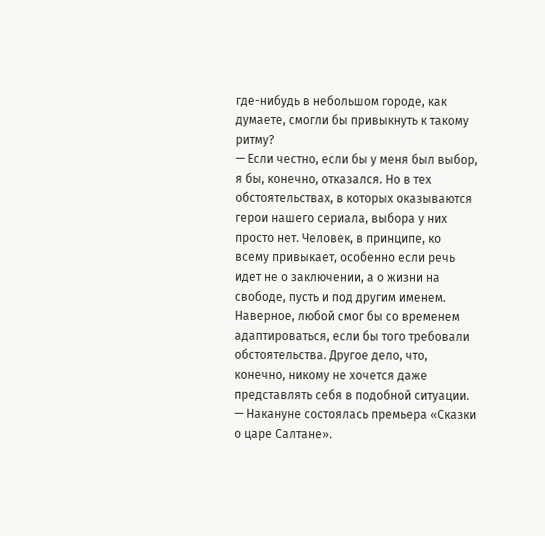где-нибудь в небольшом городе, как думаете, смогли бы привыкнуть к такому ритму?
— Если честно, если бы у меня был выбор, я бы, конечно, отказался. Но в тех обстоятельствах, в которых оказываются герои нашего сериала, выбора у них просто нет. Человек, в принципе, ко всему привыкает, особенно если речь идет не о заключении, а о жизни на свободе, пусть и под другим именем.
Наверное, любой смог бы со временем адаптироваться, если бы того требовали обстоятельства. Другое дело, что, конечно, никому не хочется даже представлять себя в подобной ситуации.
— Накануне состоялась премьера «Сказки о царе Салтане».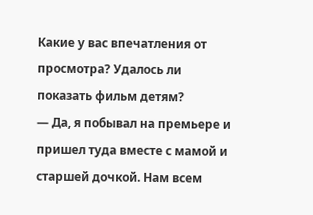Какие у вас впечатления от просмотра? Удалось ли показать фильм детям?
— Да, я побывал на премьере и пришел туда вместе с мамой и старшей дочкой. Нам всем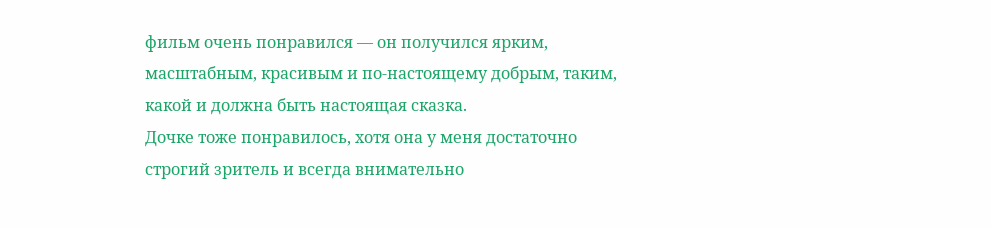фильм очень понравился — он получился ярким, масштабным, красивым и по-настоящему добрым, таким, какой и должна быть настоящая сказка.
Дочке тоже понравилось, хотя она у меня достаточно строгий зритель и всегда внимательно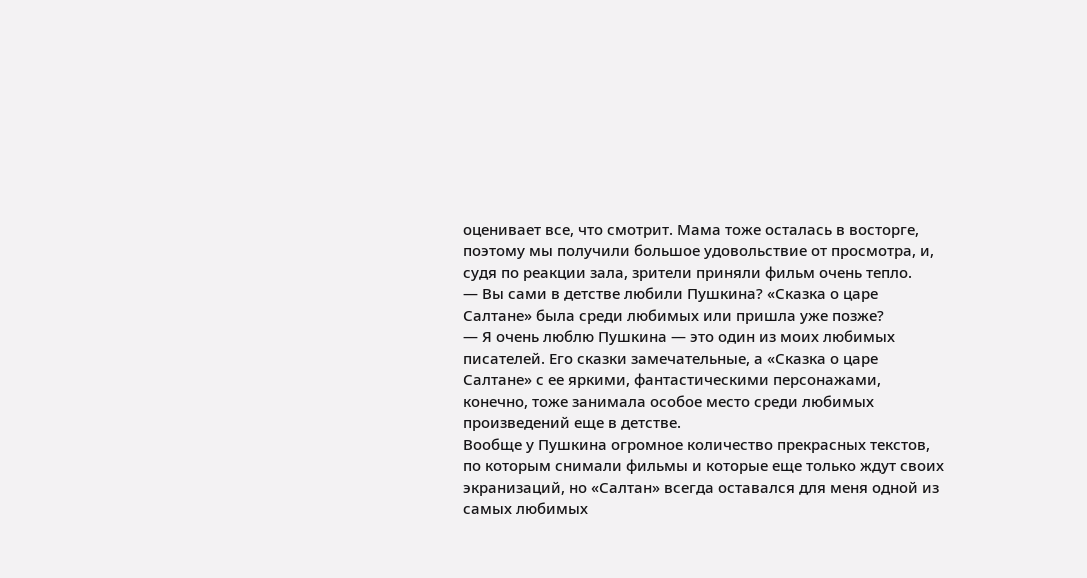оценивает все, что смотрит. Мама тоже осталась в восторге, поэтому мы получили большое удовольствие от просмотра, и, судя по реакции зала, зрители приняли фильм очень тепло.
— Вы сами в детстве любили Пушкина? «Сказка о царе Салтане» была среди любимых или пришла уже позже?
— Я очень люблю Пушкина — это один из моих любимых писателей. Его сказки замечательные, а «Сказка о царе Салтане» с ее яркими, фантастическими персонажами, конечно, тоже занимала особое место среди любимых произведений еще в детстве.
Вообще у Пушкина огромное количество прекрасных текстов, по которым снимали фильмы и которые еще только ждут своих экранизаций, но «Салтан» всегда оставался для меня одной из самых любимых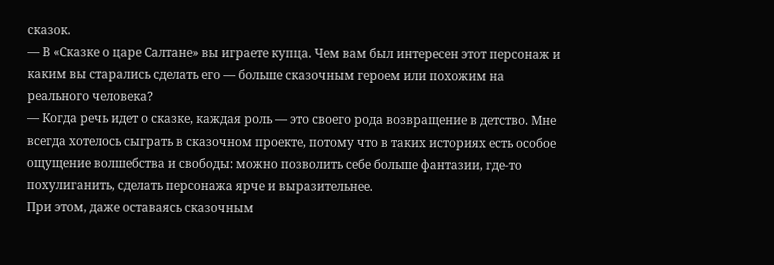сказок.
— В «Сказке о царе Салтане» вы играете купца. Чем вам был интересен этот персонаж и каким вы старались сделать его — больше сказочным героем или похожим на реального человека?
— Когда речь идет о сказке, каждая роль — это своего рода возвращение в детство. Мне всегда хотелось сыграть в сказочном проекте, потому что в таких историях есть особое ощущение волшебства и свободы: можно позволить себе больше фантазии, где-то похулиганить, сделать персонажа ярче и выразительнее.
При этом, даже оставаясь сказочным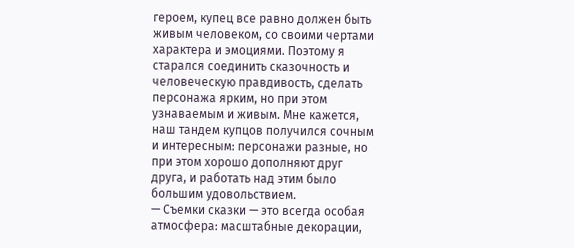героем, купец все равно должен быть живым человеком, со своими чертами характера и эмоциями. Поэтому я старался соединить сказочность и человеческую правдивость, сделать персонажа ярким, но при этом узнаваемым и живым. Мне кажется, наш тандем купцов получился сочным и интересным: персонажи разные, но при этом хорошо дополняют друг друга, и работать над этим было большим удовольствием.
— Съемки сказки — это всегда особая атмосфера: масштабные декорации,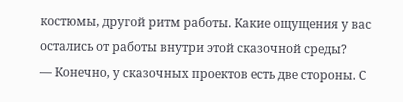костюмы, другой ритм работы. Какие ощущения у вас остались от работы внутри этой сказочной среды?
— Конечно, у сказочных проектов есть две стороны. С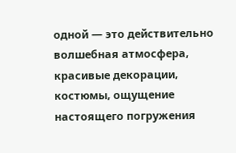одной — это действительно волшебная атмосфера, красивые декорации, костюмы, ощущение настоящего погружения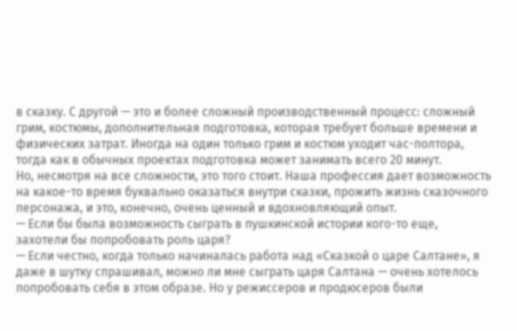в сказку. С другой — это и более сложный производственный процесс: сложный грим, костюмы, дополнительная подготовка, которая требует больше времени и физических затрат. Иногда на один только грим и костюм уходит час-полтора, тогда как в обычных проектах подготовка может занимать всего 20 минут.
Но, несмотря на все сложности, это того стоит. Наша профессия дает возможность на какое-то время буквально оказаться внутри сказки, прожить жизнь сказочного персонажа, и это, конечно, очень ценный и вдохновляющий опыт.
— Если бы была возможность сыграть в пушкинской истории кого-то еще, захотели бы попробовать роль царя?
— Если честно, когда только начиналась работа над «Сказкой о царе Салтане», я даже в шутку спрашивал, можно ли мне сыграть царя Салтана — очень хотелось попробовать себя в этом образе. Но у режиссеров и продюсеров были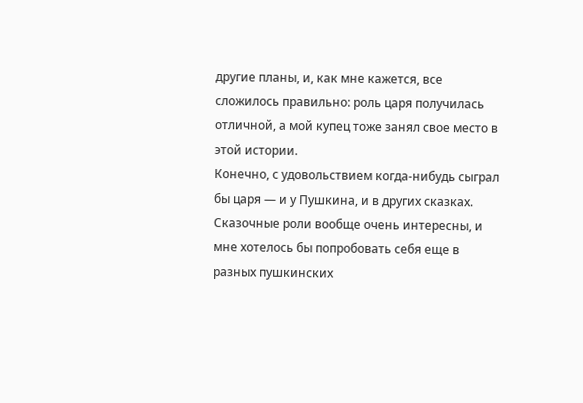другие планы, и, как мне кажется, все сложилось правильно: роль царя получилась отличной, а мой купец тоже занял свое место в этой истории.
Конечно, с удовольствием когда-нибудь сыграл бы царя — и у Пушкина, и в других сказках. Сказочные роли вообще очень интересны, и мне хотелось бы попробовать себя еще в разных пушкинских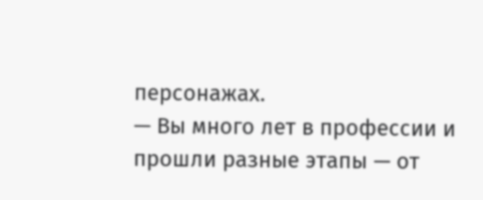персонажах.
— Вы много лет в профессии и прошли разные этапы — от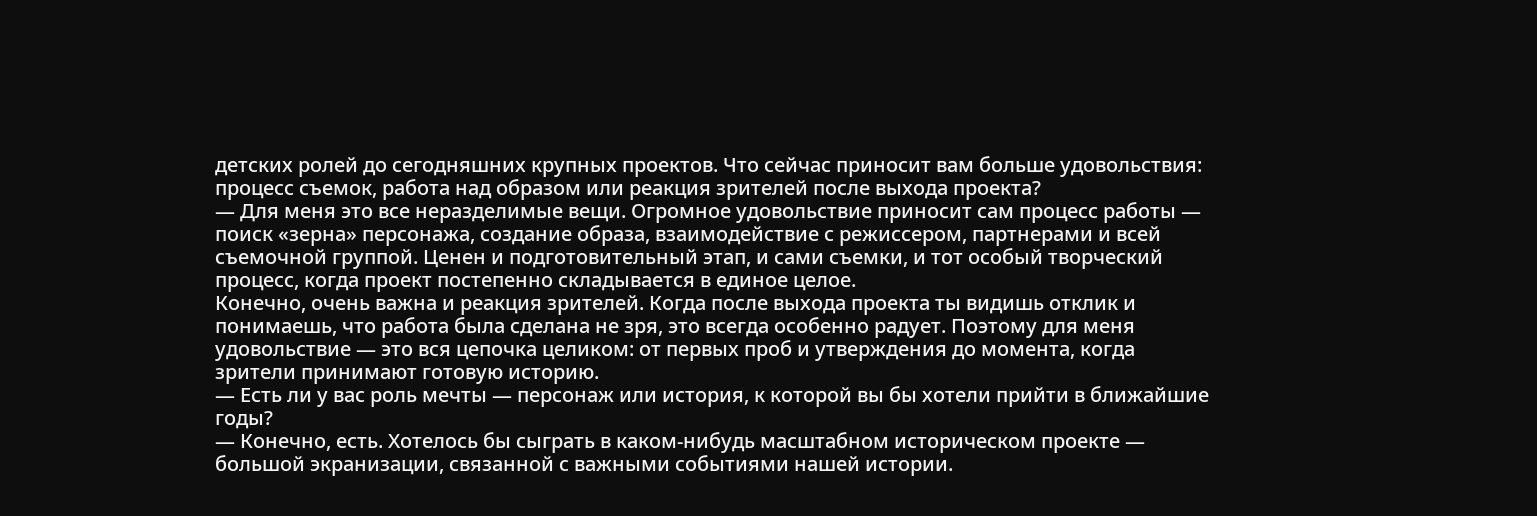детских ролей до сегодняшних крупных проектов. Что сейчас приносит вам больше удовольствия: процесс съемок, работа над образом или реакция зрителей после выхода проекта?
— Для меня это все неразделимые вещи. Огромное удовольствие приносит сам процесс работы — поиск «зерна» персонажа, создание образа, взаимодействие с режиссером, партнерами и всей съемочной группой. Ценен и подготовительный этап, и сами съемки, и тот особый творческий процесс, когда проект постепенно складывается в единое целое.
Конечно, очень важна и реакция зрителей. Когда после выхода проекта ты видишь отклик и понимаешь, что работа была сделана не зря, это всегда особенно радует. Поэтому для меня удовольствие — это вся цепочка целиком: от первых проб и утверждения до момента, когда зрители принимают готовую историю.
— Есть ли у вас роль мечты — персонаж или история, к которой вы бы хотели прийти в ближайшие годы?
— Конечно, есть. Хотелось бы сыграть в каком-нибудь масштабном историческом проекте — большой экранизации, связанной с важными событиями нашей истории.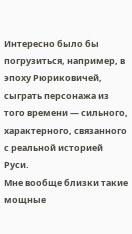Интересно было бы погрузиться, например, в эпоху Рюриковичей, сыграть персонажа из того времени — сильного, характерного, связанного с реальной историей Руси.
Мне вообще близки такие мощные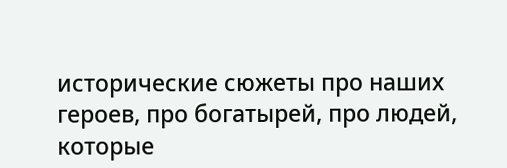исторические сюжеты про наших героев, про богатырей, про людей, которые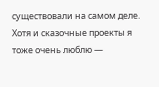существовали на самом деле. Хотя и сказочные проекты я тоже очень люблю —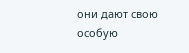они дают свою особую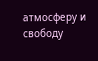атмосферу и свободу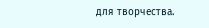для творчества.